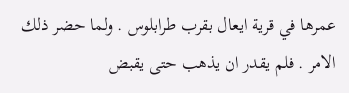عمرها في قرية ايعال بقرب طرابلوس . ولما حضر ذلك الامر . فلم يقدر ان يذهب حتى يقبض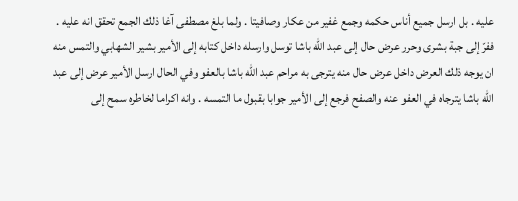عليه . بل ارسل جميع أناس حكمه وجمع غفير من عكار وصافيتا . ولما بلغ مصطفى آغا ذلك الجمع تحقق انه عليه . ففرّ إلى جبة بشرى وحرر عرض حال إلى عبد اللّه باشا توسل وارسله داخل كتابه إلى الأمير بشير الشهابي والتمس منه ان يوجه ذلك العرض داخل عرض حال منه يترجى به مراحم عبد اللّه باشا بالعفو وفي الحال ارسل الأمير عرض إلى عبد اللّه باشا يترجاه في العفو عنه والصفح فرجع إلى الأمير جوابا بقبول ما التمسه . وانه اكراما لخاطره سمح إلى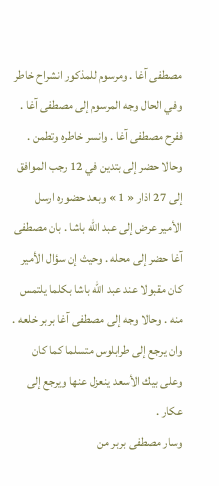مصطفى آغا . ومرسوم للمذكور انشراح خاطر
وفي الحال وجه المرسوم إلى مصطفى آغا . ففرح مصطفى آغا . وانسر خاطره وتطمن . وحالا حضر إلى بتدين في 12 رجب الموافق إلى 27 اذار « 1 » وبعد حضوره ارسل الأمير عرض إلى عبد اللّه باشا . بان مصطفى آغا حضر إلى محله . وحيث إن سؤال الأمير كان مقبولا عند عبد اللّه باشا بكلما يلتمس منه . وحالا وجه إلى مصطفى آغا بربر خلعه . وان يرجع إلى طرابلوس متسلما كما كان وعلى بيك الأسعد ينعزل عنها ويرجع إلى عكار .
وسار مصطفى بربر من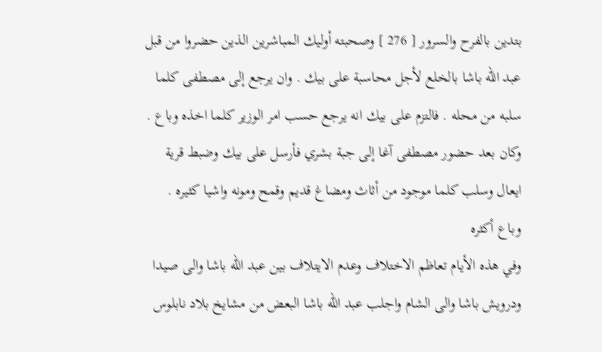بتدين بالفرح والسرور [ 276 ] وصحبته أوليك المباشرين الذين حضروا من قبل عبد اللّه باشا بالخلع لأجل محاسبة على بيك . وان يرجع إلى مصطفى كلما سلبه من محله . فالتزم على بيك انه يرجع حسب امر الوزير كلما اخذه وباع . وكان بعد حضور مصطفى آغا إلى جبة بشري فأرسل على بيك وضبط قرية ايعال وسلب كلما موجود من أثاث ومضاغ قديم وقمح ومونه واشيا كثيره . وباع أكثره
وفي هذه الأيام تعاظم الاختلاف وعدم الايتلاف بين عبد اللّه باشا والى صيدا ودرويش باشا والى الشام واجلب عبد اللّه باشا البعض من مشايخ بلاد نابلوس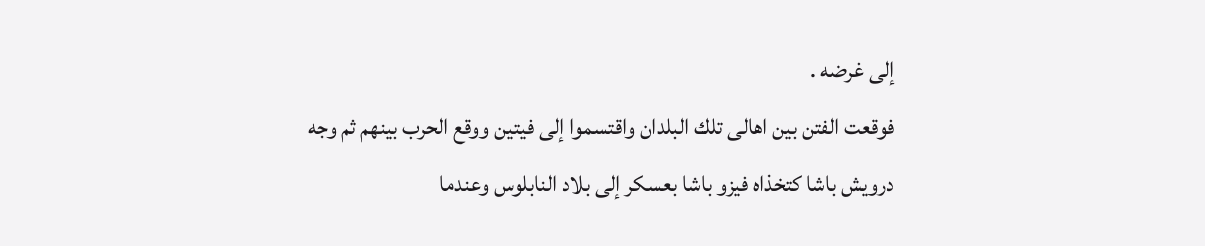إلى غرضه .
فوقعت الفتن بين اهالى تلك البلدان واقتسموا إلى فيتين ووقع الحرب بينهم ثم وجه درويش باشا كتخذاه فيزو باشا بعسكر إلى بلاد النابلوس وعندما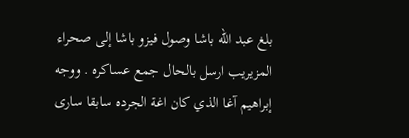بلغ عبد اللّه باشا وصول فيزو باشا إلى صحراء المزيريب ارسل بالحال جمع عساكره . ووجه إبراهيم آغا الذي كان اغة الجرده سابقا سارى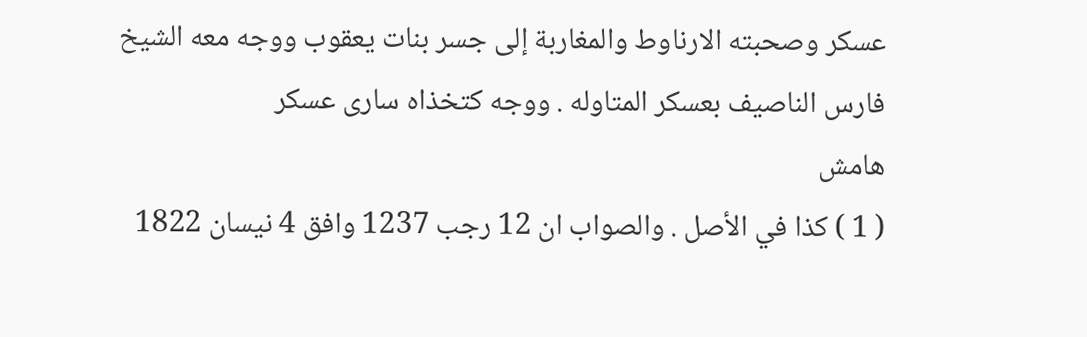عسكر وصحبته الارناوط والمغاربة إلى جسر بنات يعقوب ووجه معه الشيخ فارس الناصيف بعسكر المتاوله . ووجه كتخذاه سارى عسكر
هامش
( 1 ) كذا في الأصل . والصواب ان 12 رجب 1237 وافق 4 نيسان 1822